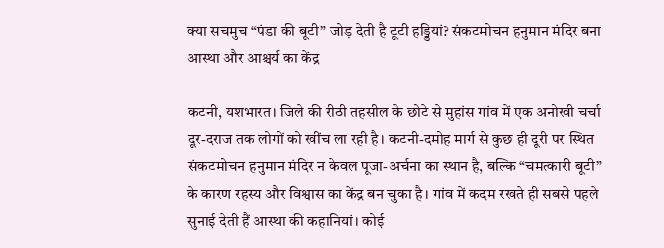क्या सचमुच “पंडा की बूटी” जोड़ देती है टूटी हड्डियां? संकटमोचन हनुमान मंदिर बना आस्था और आश्चर्य का केंद्र

कटनी, यशभारत। जिले की रीठी तहसील के छोटे से मुहांस गांव में एक अनोखी चर्चा दूर-दराज तक लोगों को खींच ला रही है। कटनी-दमोह मार्ग से कुछ ही दूरी पर स्थित संकटमोचन हनुमान मंदिर न केवल पूजा-अर्चना का स्थान है, बल्कि “चमत्कारी बूटी” के कारण रहस्य और विश्वास का केंद्र बन चुका है। गांव में कदम रखते ही सबसे पहले सुनाई देती हैं आस्था की कहानियां। कोई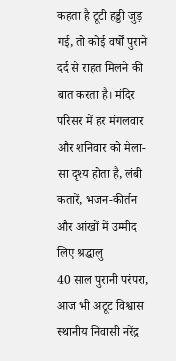कहता है टूटी हड्डी जुड़ गई, तो कोई वर्षों पुराने दर्द से राहत मिलने की बात करता है। मंदिर परिसर में हर मंगलवार और शनिवार को मेला-सा दृश्य होता है, लंबी कतारें, भजन-कीर्तन और आंखों में उम्मीद लिए श्रद्धालु
40 साल पुरानी परंपरा, आज भी अटूट विश्वास
स्थानीय निवासी नरेंद्र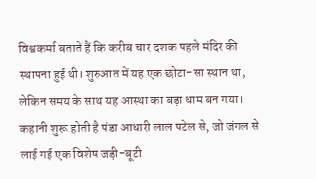विश्वकर्मा बताते हैं कि करीब चार दशक पहले मंदिर की स्थापना हुई थी। शुरुआत में यह एक छोटा-सा स्थान था, लेकिन समय के साथ यह आस्था का बड़ा धाम बन गया। कहानी शुरू होती है पंडा आधारी लाल पटेल से, जो जंगल से लाई गई एक विशेष जड़ी-बूटी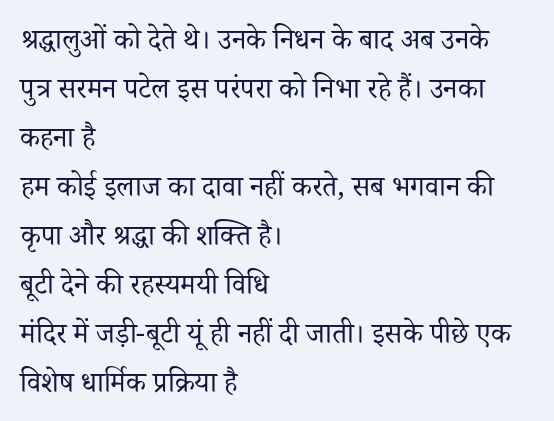श्रद्धालुओं को देते थे। उनके निधन के बाद अब उनके पुत्र सरमन पटेल इस परंपरा को निभा रहे हैं। उनका कहना है
हम कोई इलाज का दावा नहीं करते, सब भगवान की कृपा और श्रद्धा की शक्ति है।
बूटी देने की रहस्यमयी विधि
मंदिर में जड़ी-बूटी यूं ही नहीं दी जाती। इसके पीछे एक विशेष धार्मिक प्रक्रिया है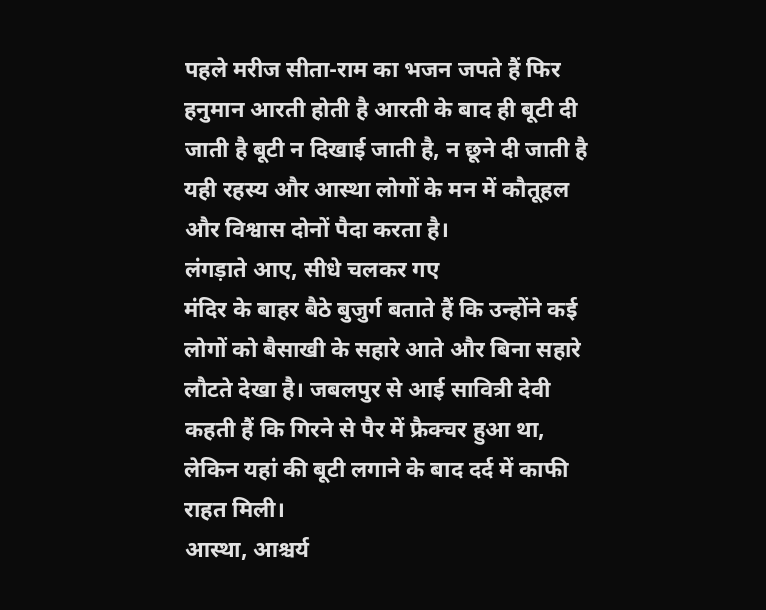पहले मरीज सीता-राम का भजन जपते हैं फिर हनुमान आरती होती है आरती के बाद ही बूटी दी जाती है बूटी न दिखाई जाती है, न छूने दी जाती है यही रहस्य और आस्था लोगों के मन में कौतूहल और विश्वास दोनों पैदा करता है।
लंगड़ाते आए, सीधे चलकर गए
मंदिर के बाहर बैठे बुजुर्ग बताते हैं कि उन्होंने कई लोगों को बैसाखी के सहारे आते और बिना सहारे लौटते देखा है। जबलपुर से आई सावित्री देवी कहती हैं कि गिरने से पैर में फ्रैक्चर हुआ था, लेकिन यहां की बूटी लगाने के बाद दर्द में काफी राहत मिली।
आस्था, आश्चर्य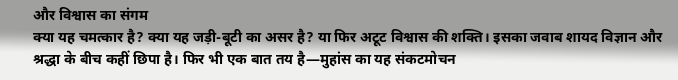और विश्वास का संगम
क्या यह चमत्कार है? क्या यह जड़ी-बूटी का असर है? या फिर अटूट विश्वास की शक्ति। इसका जवाब शायद विज्ञान और श्रद्धा के बीच कहीं छिपा है। फिर भी एक बात तय है—मुहांस का यह संकटमोचन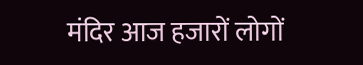मंदिर आज हजारों लोगों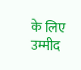के लिए उम्मीद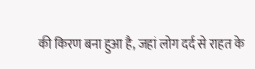की किरण बना हुआ है, जहां लोग दर्द से राहत के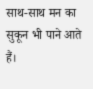साथ-साथ मन का सुकून भी पाने आते हैं।